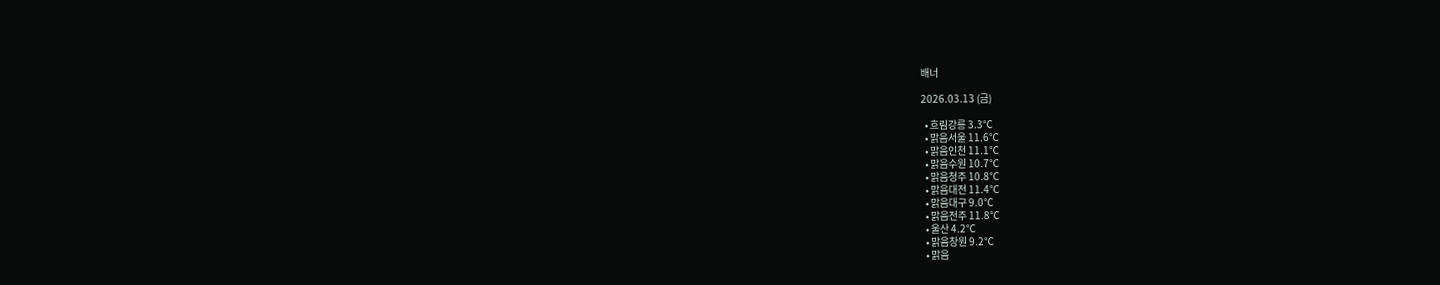배너

2026.03.13 (금)

  • 흐림강릉 3.3℃
  • 맑음서울 11.6℃
  • 맑음인천 11.1℃
  • 맑음수원 10.7℃
  • 맑음청주 10.8℃
  • 맑음대전 11.4℃
  • 맑음대구 9.0℃
  • 맑음전주 11.8℃
  • 울산 4.2℃
  • 맑음창원 9.2℃
  • 맑음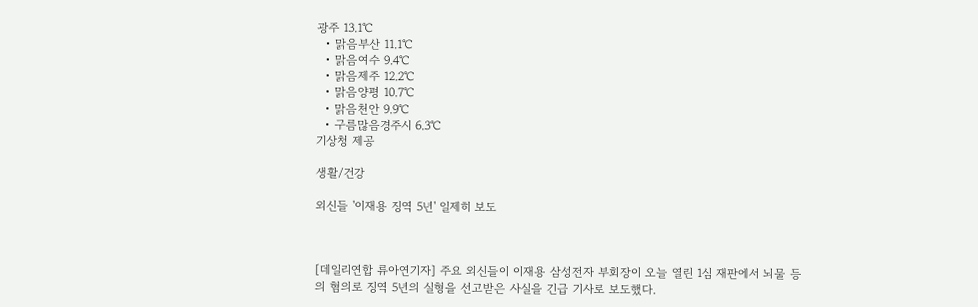광주 13.1℃
  • 맑음부산 11.1℃
  • 맑음여수 9.4℃
  • 맑음제주 12.2℃
  • 맑음양평 10.7℃
  • 맑음천안 9.9℃
  • 구름많음경주시 6.3℃
기상청 제공

생활/건강

외신들 '이재용 징역 5년' 일제히 보도



[데일리연합 류아연기자] 주요 외신들이 이재용 삼성전자 부회장이 오늘 열린 1심 재판에서 뇌물 등의 혐의로 징역 5년의 실형을 선고받은 사실을 긴급 기사로 보도했다.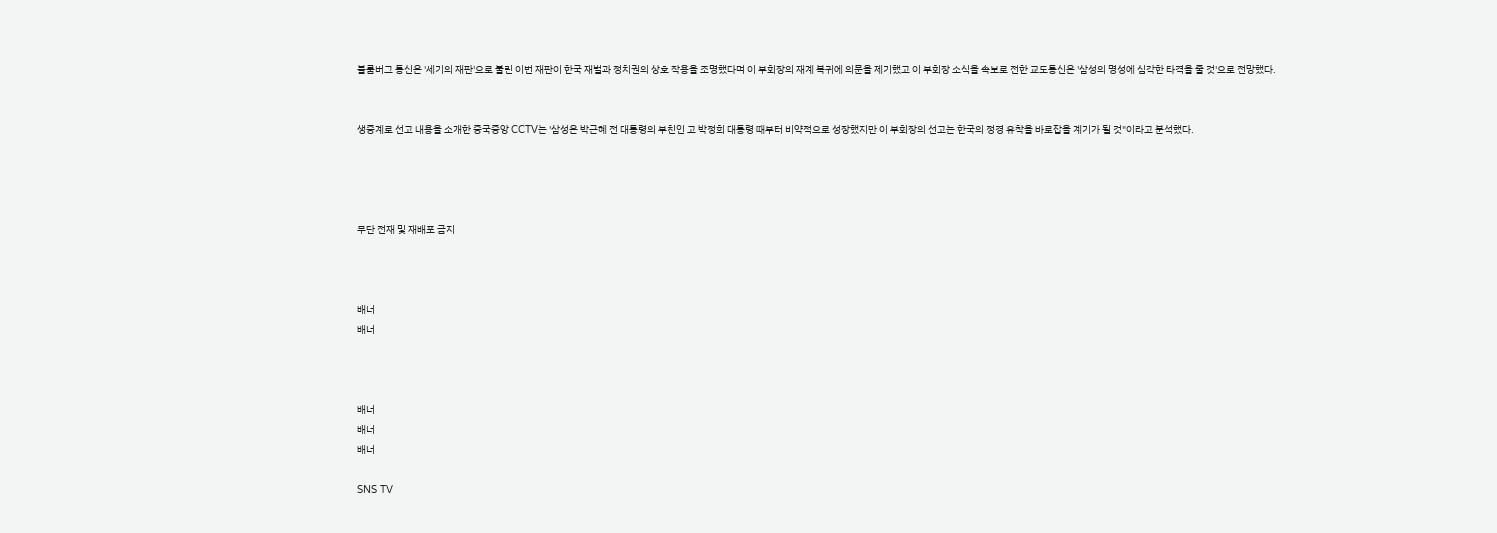블룸버그 통신은 '세기의 재판'으로 불린 이번 재판이 한국 재벌과 정치권의 상호 작용을 조명했다며 이 부회장의 재계 복귀에 의문을 제기했고 이 부회장 소식을 속보로 전한 교도통신은 '삼성의 명성에 심각한 타격을 줄 것'으로 전망했다.


생중계로 선고 내용을 소개한 중국중앙 CCTV는 '삼성은 박근혜 전 대통령의 부친인 고 박정희 대통령 때부터 비약적으로 성장했지만 이 부회장의 선고는 한국의 정경 유착을 바로잡을 계기가 될 것"이라고 분석했다.




무단 전재 및 재배포 금지



배너
배너



배너
배너
배너

SNS TV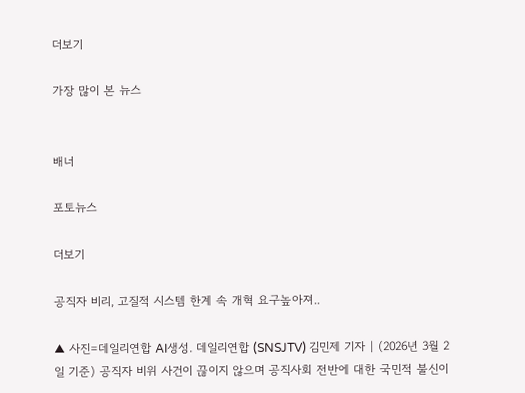더보기

가장 많이 본 뉴스


배너

포토뉴스

더보기

공직자 비리, 고질적 시스템 한계 속 개혁 요구높아져..

▲ 사진=데일리연합 AI생성. 데일리연합 (SNSJTV) 김민제 기자 | (2026년 3월 2일 기준) 공직자 비위 사건이 끊이지 않으며 공직사회 전반에 대한 국민적 불신이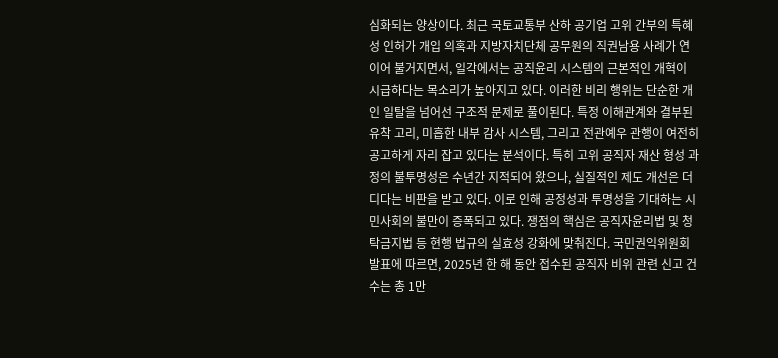심화되는 양상이다. 최근 국토교통부 산하 공기업 고위 간부의 특혜성 인허가 개입 의혹과 지방자치단체 공무원의 직권남용 사례가 연이어 불거지면서, 일각에서는 공직윤리 시스템의 근본적인 개혁이 시급하다는 목소리가 높아지고 있다. 이러한 비리 행위는 단순한 개인 일탈을 넘어선 구조적 문제로 풀이된다. 특정 이해관계와 결부된 유착 고리, 미흡한 내부 감사 시스템, 그리고 전관예우 관행이 여전히 공고하게 자리 잡고 있다는 분석이다. 특히 고위 공직자 재산 형성 과정의 불투명성은 수년간 지적되어 왔으나, 실질적인 제도 개선은 더디다는 비판을 받고 있다. 이로 인해 공정성과 투명성을 기대하는 시민사회의 불만이 증폭되고 있다. 쟁점의 핵심은 공직자윤리법 및 청탁금지법 등 현행 법규의 실효성 강화에 맞춰진다. 국민권익위원회 발표에 따르면, 2025년 한 해 동안 접수된 공직자 비위 관련 신고 건수는 총 1만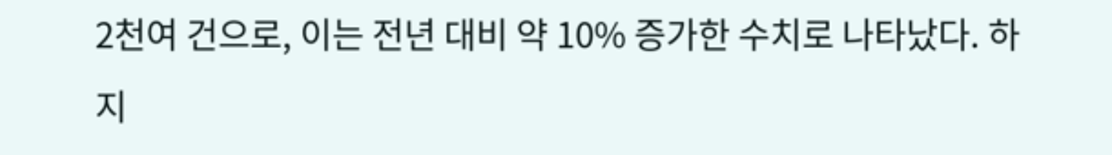2천여 건으로, 이는 전년 대비 약 10% 증가한 수치로 나타났다. 하지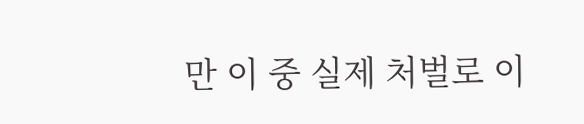만 이 중 실제 처벌로 이